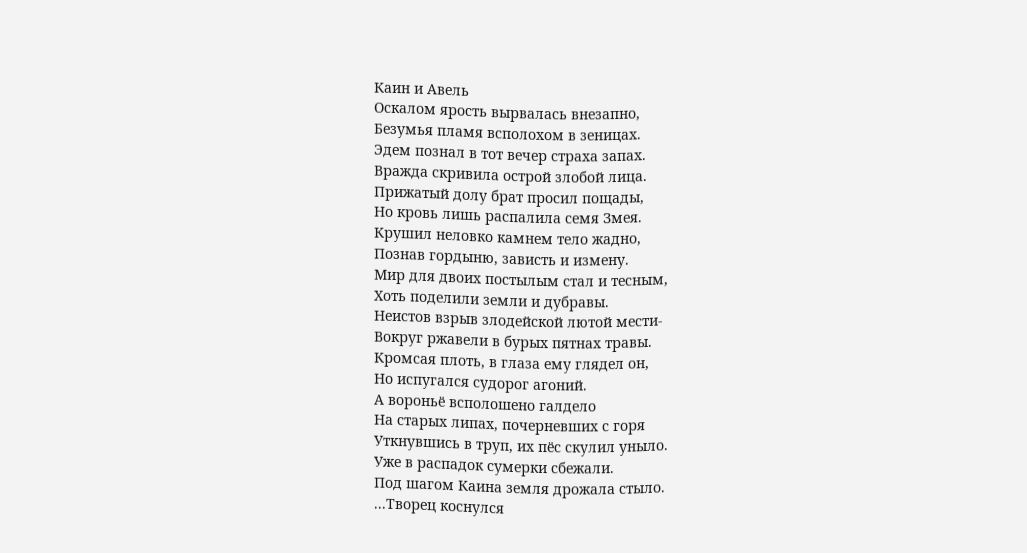Каин и Авель
Оскалом ярость вырвалась внезапно,
Безумья пламя всполохом в зеницах.
Эдем познал в тот вечер страха запах.
Вражда скривила острой злобой лица.
Прижатый долу брат просил пощады,
Но кровь лишь распалила семя Змея.
Крушил неловко камнем тело жадно,
Познав гордыню, зависть и измену.
Мир для двоих постылым стал и тесным,
Хоть поделили земли и дубравы.
Неистов взрыв злодейской лютой мести-
Вокруг ржавели в бурых пятнах травы.
Кромсая плоть, в глаза ему глядел он,
Но испугался судорог агоний.
А вороньё всполошено галдело
На старых липах, почерневших с горя
Уткнувшись в труп, их пёс скулил уныло.
Уже в распадок сумерки сбежали.
Под шагом Каина земля дрожала стыло.
...Творец коснулся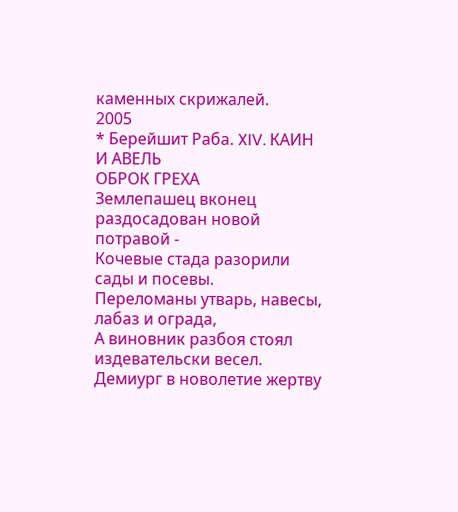каменных скрижалей.
2005
* Берейшит Раба. XIV. КАИН И АВЕЛЬ
ОБРОК ГРЕХА
Землепашец вконец раздосадован новой потравой -
Кочевые стада разорили сады и посевы.
Переломаны утварь, навесы, лабаз и ограда,
А виновник разбоя стоял издевательски весел.
Демиург в новолетие жертву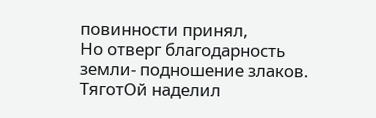повинности принял,
Но отверг благодарность земли- подношение злаков.
ТяготОй наделил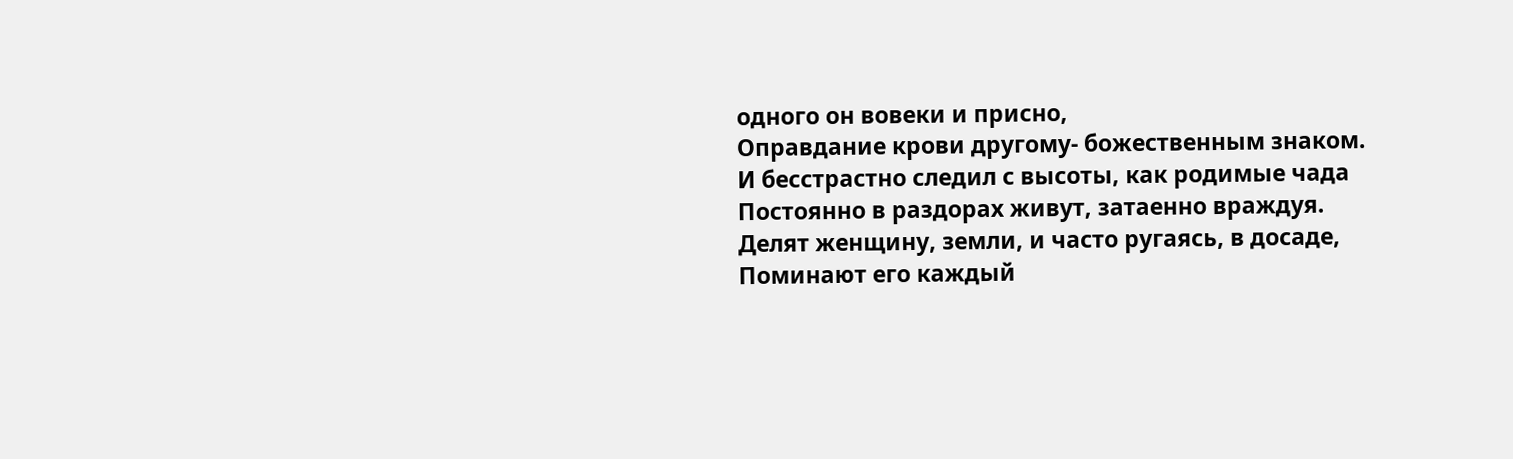одного он вовеки и присно,
Оправдание крови другому- божественным знаком.
И бесстрастно следил с высоты, как родимые чада
Постоянно в раздорах живут, затаенно враждуя.
Делят женщину, земли, и часто ругаясь, в досаде,
Поминают его каждый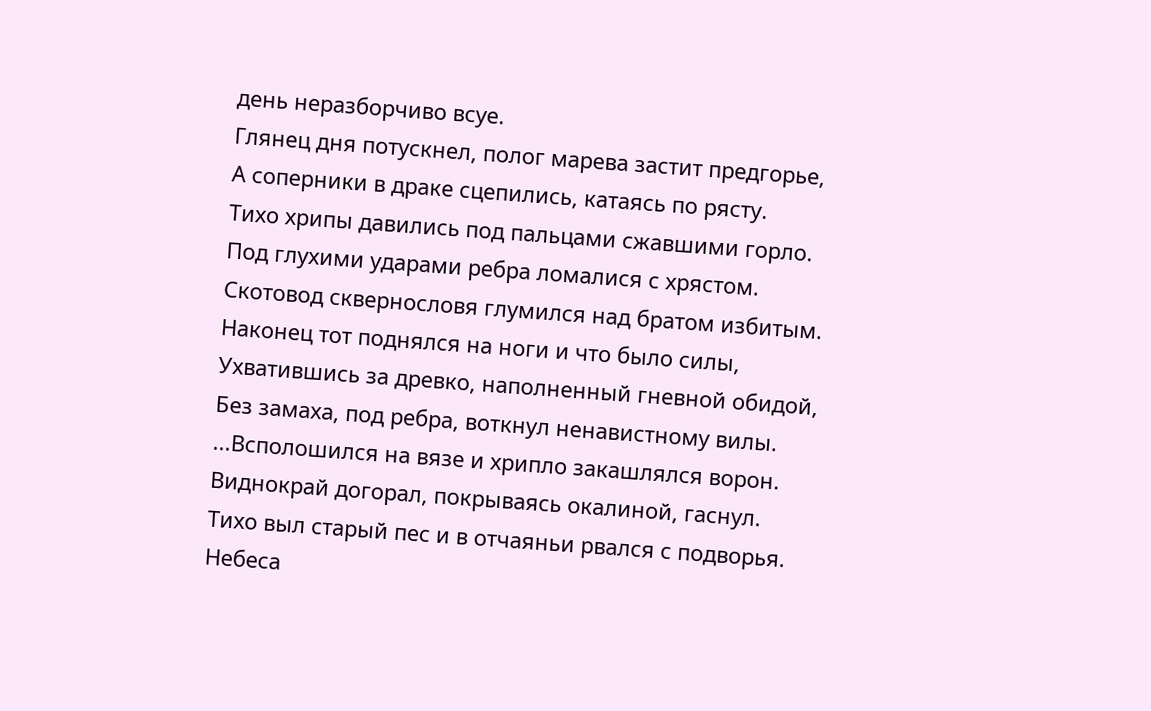день неразборчиво всуе.
Глянец дня потускнел, полог марева застит предгорье,
А соперники в драке сцепились, катаясь по рясту.
Тихо хрипы давились под пальцами сжавшими горло.
Под глухими ударами ребра ломалися с хрястом.
Скотовод сквернословя глумился над братом избитым.
Наконец тот поднялся на ноги и что было силы,
Ухватившись за древко, наполненный гневной обидой,
Без замахa, под ребра, воткнул ненавистному вилы.
...Всполошился на вязе и хрипло закашлялся ворон.
Виднокрай догорал, покрываясь окалиной, гаснул.
Тихо выл старый пес и в отчаяньи рвался с подворья.
Небеса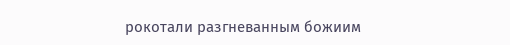рокотали разгневанным божиим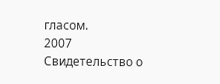гласом.
2007
Свидетельство о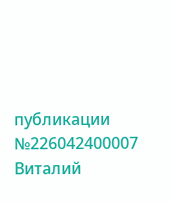публикации №226042400007
Виталий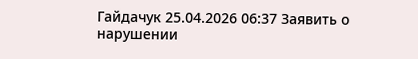Гайдачук 25.04.2026 06:37 Заявить о нарушении